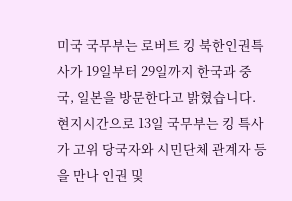미국 국무부는 로버트 킹 북한인권특사가 19일부터 29일까지 한국과 중국, 일본을 방문한다고 밝혔습니다.
현지시간으로 13일 국무부는 킹 특사가 고위 당국자와 시민단체 관계자 등을 만나 인권 및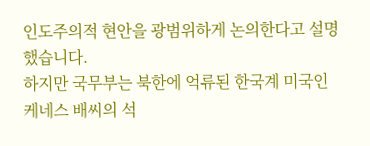인도주의적 현안을 광범위하게 논의한다고 설명했습니다.
하지만 국무부는 북한에 억류된 한국계 미국인 케네스 배씨의 석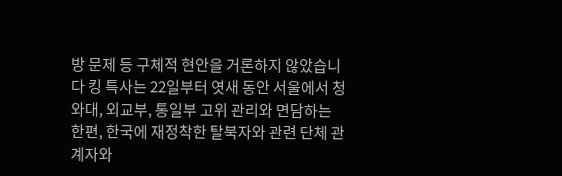방 문제 등 구체적 현안을 거론하지 않았습니다 킹 특사는 22일부터 엿새 동안 서울에서 청와대, 외교부, 통일부 고위 관리와 면담하는 한편, 한국에 재정착한 탈북자와 관련 단체 관계자와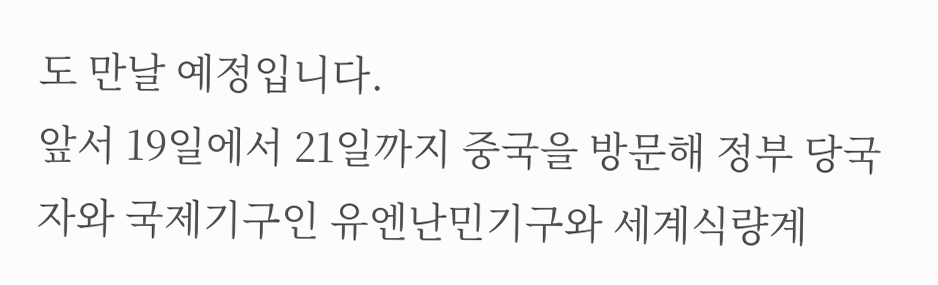도 만날 예정입니다.
앞서 19일에서 21일까지 중국을 방문해 정부 당국자와 국제기구인 유엔난민기구와 세계식량계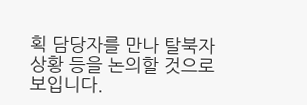획 담당자를 만나 탈북자 상황 등을 논의할 것으로 보입니다.